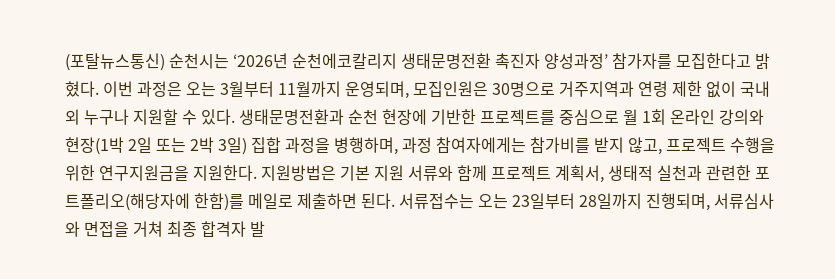(포탈뉴스통신) 순천시는 ‘2026년 순천에코칼리지 생태문명전환 촉진자 양성과정’ 참가자를 모집한다고 밝혔다. 이번 과정은 오는 3월부터 11월까지 운영되며, 모집인원은 30명으로 거주지역과 연령 제한 없이 국내외 누구나 지원할 수 있다. 생태문명전환과 순천 현장에 기반한 프로젝트를 중심으로 월 1회 온라인 강의와 현장(1박 2일 또는 2박 3일) 집합 과정을 병행하며, 과정 참여자에게는 참가비를 받지 않고, 프로젝트 수행을 위한 연구지원금을 지원한다. 지원방법은 기본 지원 서류와 함께 프로젝트 계획서, 생태적 실천과 관련한 포트폴리오(해당자에 한함)를 메일로 제출하면 된다. 서류접수는 오는 23일부터 28일까지 진행되며, 서류심사와 면접을 거쳐 최종 합격자 발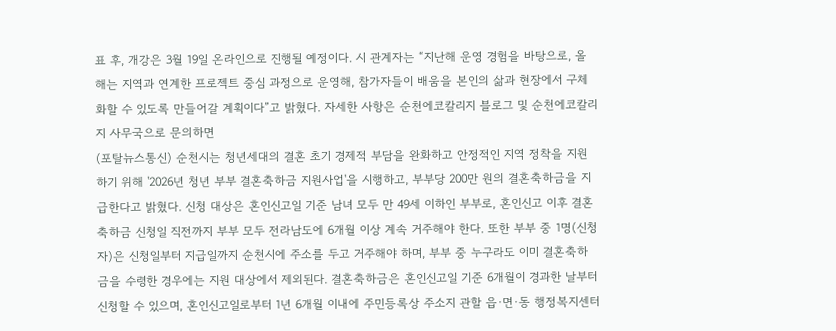표 후, 개강은 3월 19일 온라인으로 진행될 예정이다. 시 관계자는 “지난해 운영 경험을 바탕으로, 올해는 지역과 연계한 프로젝트 중심 과정으로 운영해, 참가자들이 배움을 본인의 삶과 현장에서 구체화할 수 있도록 만들어갈 계획이다”고 밝혔다. 자세한 사항은 순천에코칼리지 블로그 및 순천에코칼리지 사무국으로 문의하면
(포탈뉴스통신) 순천시는 청년세대의 결혼 초기 경제적 부담을 완화하고 안정적인 지역 정착을 지원하기 위해 '2026년 청년 부부 결혼축하금 지원사업'을 시행하고, 부부당 200만 원의 결혼축하금을 지급한다고 밝혔다. 신청 대상은 혼인신고일 기준 남녀 모두 만 49세 이하인 부부로, 혼인신고 이후 결혼축하금 신청일 직전까지 부부 모두 전라남도에 6개월 이상 계속 거주해야 한다. 또한 부부 중 1명(신청자)은 신청일부터 지급일까지 순천시에 주소를 두고 거주해야 하며, 부부 중 누구라도 이미 결혼축하금을 수령한 경우에는 지원 대상에서 제외된다. 결혼축하금은 혼인신고일 기준 6개월이 경과한 날부터 신청할 수 있으며, 혼인신고일로부터 1년 6개월 이내에 주민등록상 주소지 관할 읍·면·동 행정복지센터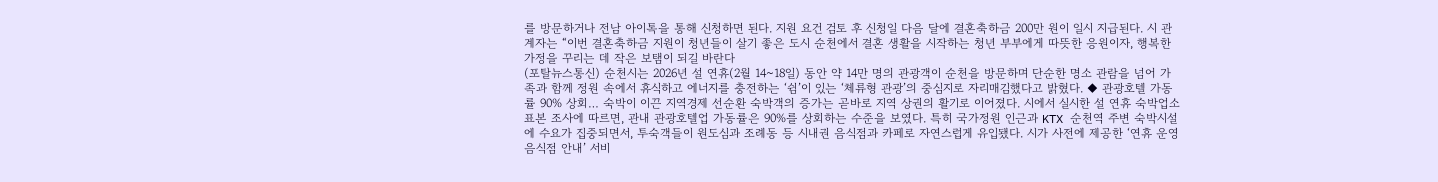를 방문하거나 전남 아이톡을 통해 신청하면 된다. 지원 요건 검토 후 신청일 다음 달에 결혼축하금 200만 원이 일시 지급된다. 시 관계자는 “이번 결혼축하금 지원이 청년들이 살기 좋은 도시 순천에서 결혼 생활을 시작하는 청년 부부에게 따뜻한 응원이자, 행복한 가정을 꾸리는 데 작은 보탬이 되길 바란다
(포탈뉴스통신) 순천시는 2026년 설 연휴(2월 14~18일) 동안 약 14만 명의 관광객이 순천을 방문하며 단순한 명소 관람을 넘어 가족과 함께 정원 속에서 휴식하고 에너지를 충전하는 ‘쉼’이 있는 ‘체류형 관광’의 중심지로 자리매김했다고 밝혔다. ◆ 관광호텔 가동률 90% 상회… 숙박이 이끈 지역경제 선순환 숙박객의 증가는 곧바로 지역 상권의 활기로 이어졌다. 시에서 실시한 설 연휴 숙박업소 표본 조사에 따르면, 관내 관광호텔업 가동률은 90%를 상회하는 수준을 보였다. 특히 국가정원 인근과 KTX 순천역 주변 숙박시설에 수요가 집중되면서, 투숙객들이 원도심과 조례동 등 시내권 음식점과 카페로 자연스럽게 유입됐다. 시가 사전에 제공한 ‘연휴 운영 음식점 안내’ 서비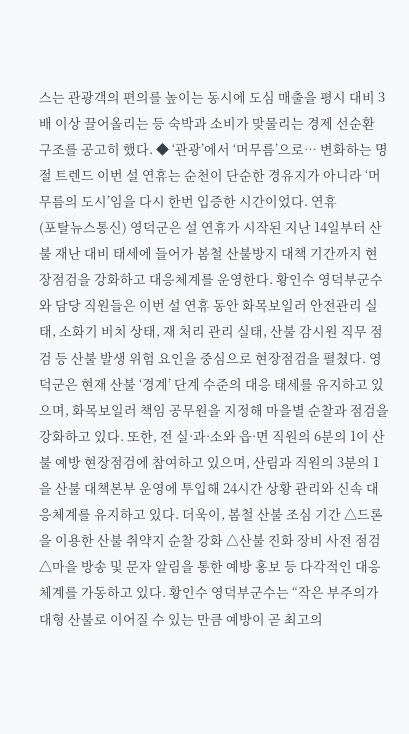스는 관광객의 편의를 높이는 동시에 도심 매출을 평시 대비 3배 이상 끌어올리는 등 숙박과 소비가 맞물리는 경제 선순환 구조를 공고히 했다. ◆ ‘관광’에서 ‘머무름’으로… 변화하는 명절 트렌드 이번 설 연휴는 순천이 단순한 경유지가 아니라 ‘머무름의 도시’임을 다시 한번 입증한 시간이었다. 연휴
(포탈뉴스통신) 영덕군은 설 연휴가 시작된 지난 14일부터 산불 재난 대비 태세에 들어가 봄철 산불방지 대책 기간까지 현장점검을 강화하고 대응체계를 운영한다. 황인수 영덕부군수와 담당 직원들은 이번 설 연휴 동안 화목보일러 안전관리 실태, 소화기 비치 상태, 재 처리 관리 실태, 산불 감시원 직무 점검 등 산불 발생 위험 요인을 중심으로 현장점검을 펼쳤다. 영덕군은 현재 산불 ‘경계’ 단계 수준의 대응 태세를 유지하고 있으며, 화목보일러 책임 공무원을 지정해 마을별 순찰과 점검을 강화하고 있다. 또한, 전 실·과·소와 읍·면 직원의 6분의 1이 산불 예방 현장점검에 참여하고 있으며, 산림과 직원의 3분의 1을 산불 대책본부 운영에 투입해 24시간 상황 관리와 신속 대응체계를 유지하고 있다. 더욱이, 봄철 산불 조심 기간 △드론을 이용한 산불 취약지 순찰 강화 △산불 진화 장비 사전 점검 △마을 방송 및 문자 알림을 통한 예방 홍보 등 다각적인 대응체계를 가동하고 있다. 황인수 영덕부군수는 “작은 부주의가 대형 산불로 이어질 수 있는 만큼 예방이 곧 최고의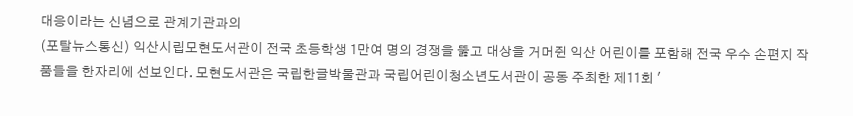대응이라는 신념으로 관계기관과의
(포탈뉴스통신) 익산시립모현도서관이 전국 초등학생 1만여 명의 경쟁을 뚫고 대상을 거머쥔 익산 어린이를 포함해 전국 우수 손편지 작품들을 한자리에 선보인다. 모현도서관은 국립한글박물관과 국립어린이청소년도서관이 공동 주최한 제11회 '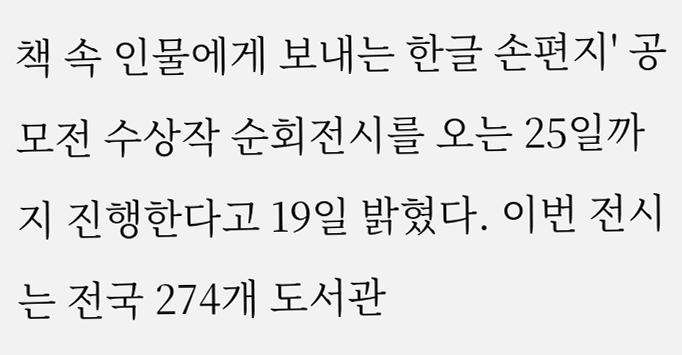책 속 인물에게 보내는 한글 손편지' 공모전 수상작 순회전시를 오는 25일까지 진행한다고 19일 밝혔다. 이번 전시는 전국 274개 도서관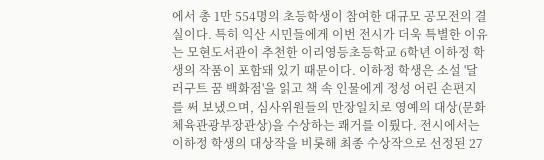에서 총 1만 554명의 초등학생이 참여한 대규모 공모전의 결실이다. 특히 익산 시민들에게 이번 전시가 더욱 특별한 이유는 모현도서관이 추천한 이리영등초등학교 6학년 이하정 학생의 작품이 포함돼 있기 때문이다. 이하정 학생은 소설 '달러구트 꿈 백화점'을 읽고 책 속 인물에게 정성 어린 손편지를 써 보냈으며, 심사위원들의 만장일치로 영예의 대상(문화체육관광부장관상)을 수상하는 쾌거를 이뤘다. 전시에서는 이하정 학생의 대상작을 비롯해 최종 수상작으로 선정된 27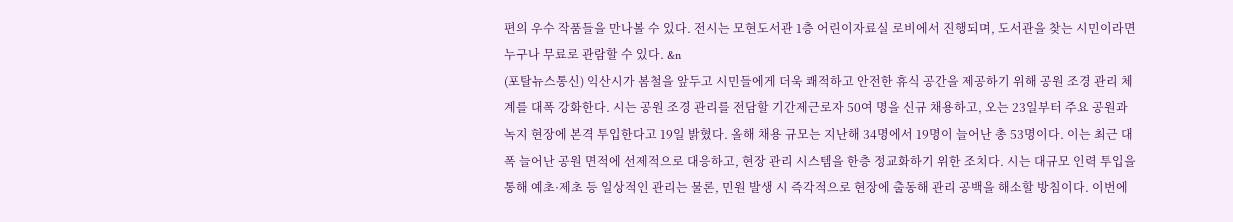편의 우수 작품들을 만나볼 수 있다. 전시는 모현도서관 1층 어린이자료실 로비에서 진행되며, 도서관을 찾는 시민이라면 누구나 무료로 관람할 수 있다. &n
(포탈뉴스통신) 익산시가 봄철을 앞두고 시민들에게 더욱 쾌적하고 안전한 휴식 공간을 제공하기 위해 공원 조경 관리 체계를 대폭 강화한다. 시는 공원 조경 관리를 전담할 기간제근로자 50여 명을 신규 채용하고, 오는 23일부터 주요 공원과 녹지 현장에 본격 투입한다고 19일 밝혔다. 올해 채용 규모는 지난해 34명에서 19명이 늘어난 총 53명이다. 이는 최근 대폭 늘어난 공원 면적에 선제적으로 대응하고, 현장 관리 시스템을 한층 정교화하기 위한 조치다. 시는 대규모 인력 투입을 통해 예초·제초 등 일상적인 관리는 물론, 민원 발생 시 즉각적으로 현장에 출동해 관리 공백을 해소할 방침이다. 이번에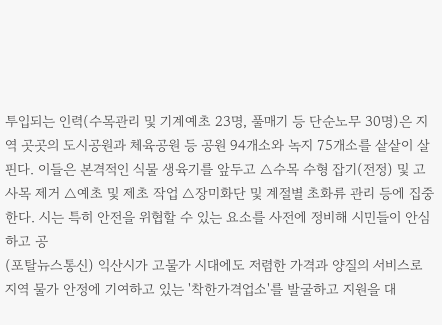투입되는 인력(수목관리 및 기계예초 23명, 풀매기 등 단순노무 30명)은 지역 곳곳의 도시공원과 체육공원 등 공원 94개소와 녹지 75개소를 샅샅이 살핀다. 이들은 본격적인 식물 생육기를 앞두고 △수목 수형 잡기(전정) 및 고사목 제거 △예초 및 제초 작업 △장미화단 및 계절별 초화류 관리 등에 집중한다. 시는 특히 안전을 위협할 수 있는 요소를 사전에 정비해 시민들이 안심하고 공
(포탈뉴스통신) 익산시가 고물가 시대에도 저렴한 가격과 양질의 서비스로 지역 물가 안정에 기여하고 있는 '착한가격업소'를 발굴하고 지원을 대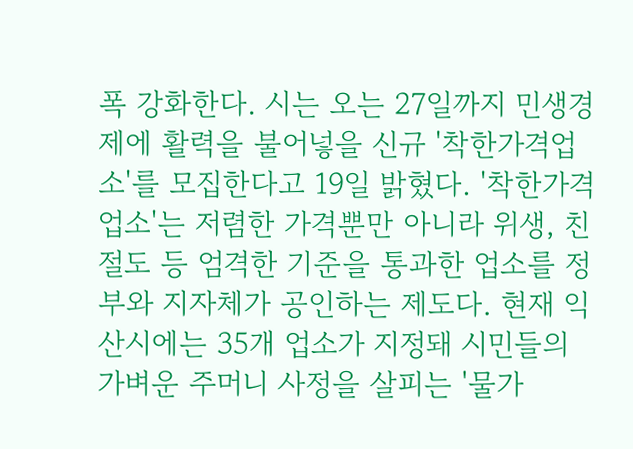폭 강화한다. 시는 오는 27일까지 민생경제에 활력을 불어넣을 신규 '착한가격업소'를 모집한다고 19일 밝혔다. '착한가격업소'는 저렴한 가격뿐만 아니라 위생, 친절도 등 엄격한 기준을 통과한 업소를 정부와 지자체가 공인하는 제도다. 현재 익산시에는 35개 업소가 지정돼 시민들의 가벼운 주머니 사정을 살피는 '물가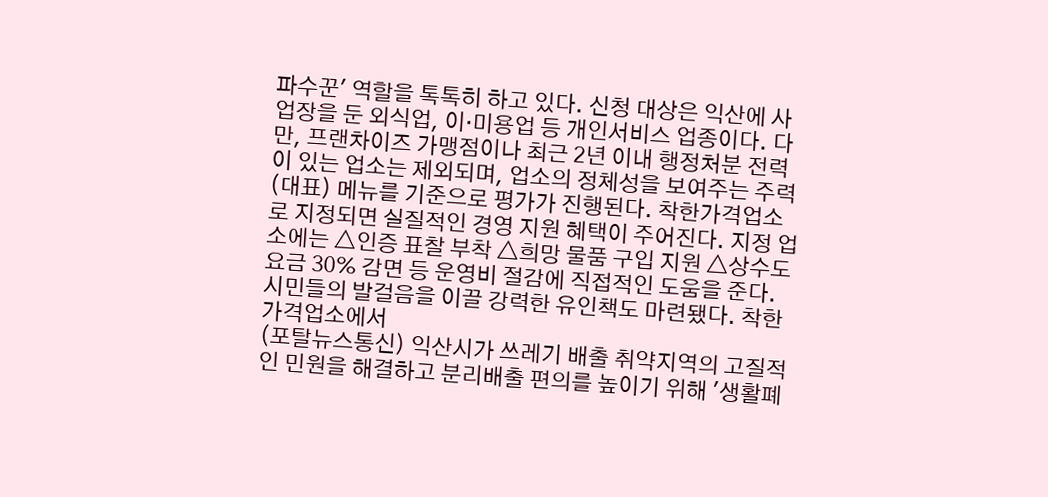파수꾼' 역할을 톡톡히 하고 있다. 신청 대상은 익산에 사업장을 둔 외식업, 이·미용업 등 개인서비스 업종이다. 다만, 프랜차이즈 가맹점이나 최근 2년 이내 행정처분 전력이 있는 업소는 제외되며, 업소의 정체성을 보여주는 주력(대표) 메뉴를 기준으로 평가가 진행된다. 착한가격업소로 지정되면 실질적인 경영 지원 혜택이 주어진다. 지정 업소에는 △인증 표찰 부착 △희망 물품 구입 지원 △상수도 요금 30% 감면 등 운영비 절감에 직접적인 도움을 준다. 시민들의 발걸음을 이끌 강력한 유인책도 마련됐다. 착한가격업소에서
(포탈뉴스통신) 익산시가 쓰레기 배출 취약지역의 고질적인 민원을 해결하고 분리배출 편의를 높이기 위해 '생활폐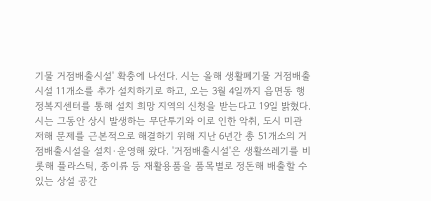기물 거점배출시설' 확충에 나선다. 시는 올해 생활폐기물 거점배출시설 11개소를 추가 설치하기로 하고, 오는 3월 4일까지 읍면동 행정복지센터를 통해 설치 희망 지역의 신청을 받는다고 19일 밝혔다. 시는 그동안 상시 발생하는 무단투기와 이로 인한 악취, 도시 미관 저해 문제를 근본적으로 해결하기 위해 지난 6년간 총 51개소의 거점배출시설을 설치·운영해 왔다. '거점배출시설'은 생활쓰레기를 비롯해 플라스틱, 종이류 등 재활용품을 품목별로 정돈해 배출할 수 있는 상설 공간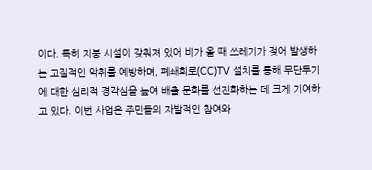이다. 특히 지붕 시설이 갖춰져 있어 비가 올 때 쓰레기가 젖어 발생하는 고질적인 악취를 예방하며, 폐쇄회로(CC)TV 설치를 통해 무단투기에 대한 심리적 경각심을 높여 배출 문화를 선진화하는 데 크게 기여하고 있다. 이번 사업은 주민들의 자발적인 참여와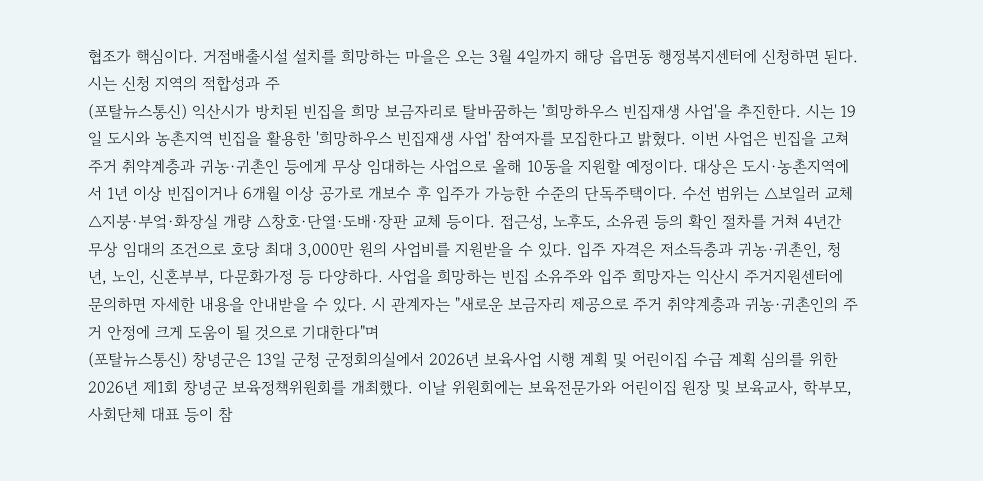협조가 핵심이다. 거점배출시설 설치를 희망하는 마을은 오는 3월 4일까지 해당 읍면동 행정복지센터에 신청하면 된다. 시는 신청 지역의 적합성과 주
(포탈뉴스통신) 익산시가 방치된 빈집을 희망 보금자리로 탈바꿈하는 '희망하우스 빈집재생 사업'을 추진한다. 시는 19일 도시와 농촌지역 빈집을 활용한 '희망하우스 빈집재생 사업' 참여자를 모집한다고 밝혔다. 이번 사업은 빈집을 고쳐 주거 취약계층과 귀농·귀촌인 등에게 무상 임대하는 사업으로 올해 10동을 지원할 예정이다. 대상은 도시·농촌지역에서 1년 이상 빈집이거나 6개월 이상 공가로 개보수 후 입주가 가능한 수준의 단독주택이다. 수선 범위는 △보일러 교체 △지붕·부엌·화장실 개량 △창호·단열·도배·장판 교체 등이다. 접근성, 노후도, 소유권 등의 확인 절차를 거쳐 4년간 무상 임대의 조건으로 호당 최대 3,000만 원의 사업비를 지원받을 수 있다. 입주 자격은 저소득층과 귀농·귀촌인, 청년, 노인, 신혼부부, 다문화가정 등 다양하다. 사업을 희망하는 빈집 소유주와 입주 희망자는 익산시 주거지원센터에 문의하면 자세한 내용을 안내받을 수 있다. 시 관계자는 "새로운 보금자리 제공으로 주거 취약계층과 귀농·귀촌인의 주거 안정에 크게 도움이 될 것으로 기대한다"며
(포탈뉴스통신) 창녕군은 13일 군청 군정회의실에서 2026년 보육사업 시행 계획 및 어린이집 수급 계획 심의를 위한 2026년 제1회 창녕군 보육정책위원회를 개최했다. 이날 위원회에는 보육전문가와 어린이집 원장 및 보육교사, 학부모, 사회단체 대표 등이 참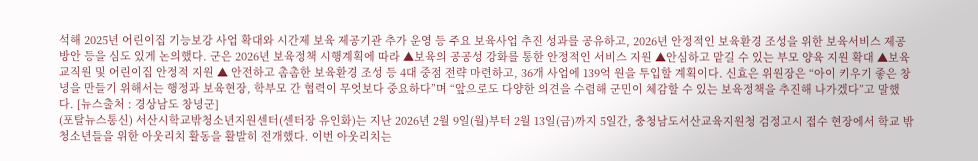석해 2025년 어린이집 기능보강 사업 확대와 시간제 보육 제공기관 추가 운영 등 주요 보육사업 추진 성과를 공유하고, 2026년 안정적인 보육환경 조성을 위한 보육서비스 제공 방안 등을 심도 있게 논의했다. 군은 2026년 보육정책 시행계획에 따라 ▲보육의 공공성 강화를 통한 안정적인 서비스 지원 ▲안심하고 맡길 수 있는 부모 양육 지원 확대 ▲보육교직원 및 어린이집 안정적 지원 ▲ 안전하고 촘촘한 보육환경 조성 등 4대 중점 전략 마련하고, 36개 사업에 139억 원을 투입할 계획이다. 신효은 위원장은 “아이 키우기 좋은 창녕을 만들기 위해서는 행정과 보육현장, 학부모 간 협력이 무엇보다 중요하다”며 “앞으로도 다양한 의견을 수렴해 군민이 체감할 수 있는 보육정책을 추진해 나가겠다”고 말했다. [뉴스출처 : 경상남도 창녕군]
(포탈뉴스통신) 서산시학교밖청소년지원센터(센터장 유인화)는 지난 2026년 2월 9일(월)부터 2월 13일(금)까지 5일간, 충청남도서산교육지원청 검정고시 접수 현장에서 학교 밖 청소년들을 위한 아웃리치 활동을 활발히 전개했다. 이번 아웃리치는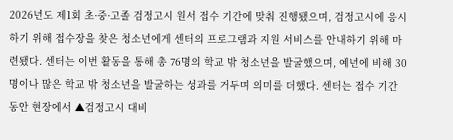2026년도 제1회 초·중·고졸 검정고시 원서 접수 기간에 맞춰 진행됐으며, 검정고시에 응시하기 위해 접수장을 찾은 청소년에게 센터의 프로그램과 지원 서비스를 안내하기 위해 마련됐다. 센터는 이번 활동을 통해 총 76명의 학교 밖 청소년을 발굴했으며, 예년에 비해 30명이나 많은 학교 밖 청소년을 발굴하는 성과를 거두며 의미를 더했다. 센터는 접수 기간 동안 현장에서 ▲검정고시 대비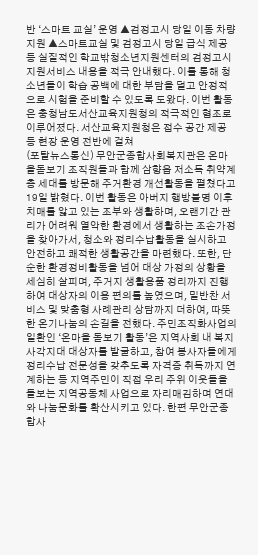반 ‘스마트 교실’ 운영 ▲검정고시 당일 이동 차량 지원 ▲스마트교실 및 검정고시 당일 급식 제공 등 실질적인 학교밖청소년지원센터의 검정고시 지원서비스 내용을 적극 안내했다. 이를 통해 청소년들이 학습 공백에 대한 부담을 덜고 안정적으로 시험을 준비할 수 있도록 도왔다. 이번 활동은 충청남도서산교육지원청의 적극적인 협조로 이루어졌다. 서산교육지원청은 접수 공간 제공 등 현장 운영 전반에 걸쳐
(포탈뉴스통신) 무안군종합사회복지관은 온마을돋보기 조직원들과 함께 삼향읍 저소득 취약계층 세대를 방문해 주거환경 개선활동을 펼쳤다고 19일 밝혔다. 이번 활동은 아버지 행방불명 이후 치매를 앓고 있는 조부와 생활하며, 오랜기간 관리가 어려워 열악한 환경에서 생활하는 조손가정을 찾아가서, 청소와 정리수납활동을 실시하고 안전하고 쾌적한 생활공간을 마련했다. 또한, 단순한 환경정비활동을 넘어 대상 가정의 상황을 세심히 살피며, 주거지 생활용품 정리까지 진행하여 대상자의 이용 편의를 높였으며, 밑반찬 서비스 및 맞춤형 사례관리 상담까지 더하여, 따뜻한 온기나눔의 손길을 전했다. 주민조직화사업의 일환인 ‘온마을 돋보기 활동’은 지역사회 내 복지사각지대 대상자를 발굴하고, 참여 봉사자들에게 정리수납 전문성을 갖추도록 자격증 취득까지 연계하는 등 지역주민이 직접 우리 주위 이웃들을 돌보는 지역공동체 사업으로 자리매김하며 연대와 나눔문화를 확산시키고 있다. 한편 무안군종합사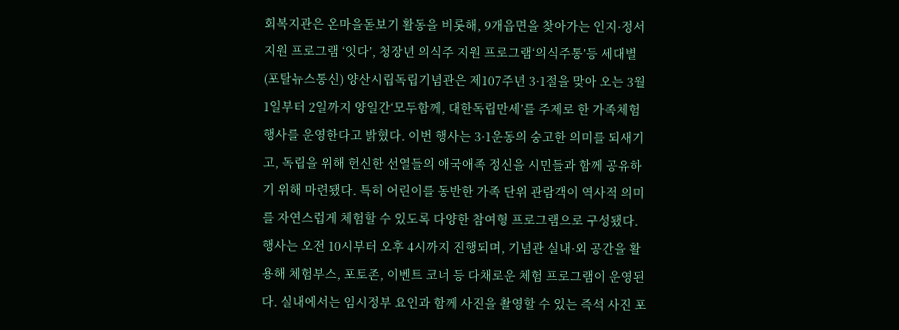회복지관은 온마을돋보기 활동을 비롯해, 9개읍면을 찾아가는 인지·정서지원 프로그램 ‘잇다’, 청장년 의식주 지원 프로그램‘의식주통’등 세대별
(포탈뉴스통신) 양산시립독립기념관은 제107주년 3·1절을 맞아 오는 3월 1일부터 2일까지 양일간‘모두함께, 대한독립만세’를 주제로 한 가족체험 행사를 운영한다고 밝혔다. 이번 행사는 3·1운동의 숭고한 의미를 되새기고, 독립을 위해 헌신한 선열들의 애국애족 정신을 시민들과 함께 공유하기 위해 마련됐다. 특히 어린이를 동반한 가족 단위 관람객이 역사적 의미를 자연스럽게 체험할 수 있도록 다양한 참여형 프로그램으로 구성됐다. 행사는 오전 10시부터 오후 4시까지 진행되며, 기념관 실내·외 공간을 활용해 체험부스, 포토존, 이벤트 코너 등 다채로운 체험 프로그램이 운영된다. 실내에서는 임시정부 요인과 함께 사진을 촬영할 수 있는 즉석 사진 포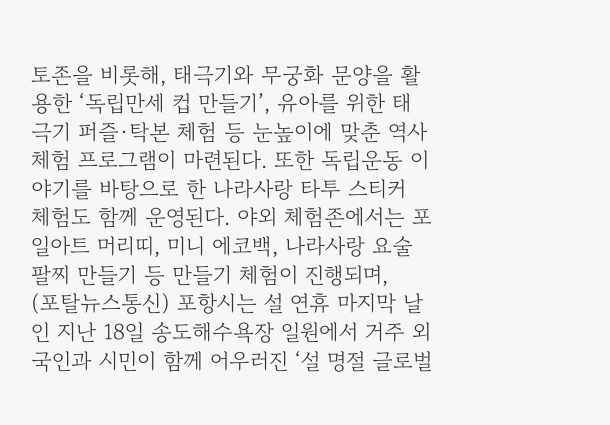토존을 비롯해, 태극기와 무궁화 문양을 활용한 ‘독립만세 컵 만들기’, 유아를 위한 태극기 퍼즐·탁본 체험 등 눈높이에 맞춘 역사체험 프로그램이 마련된다. 또한 독립운동 이야기를 바탕으로 한 나라사랑 타투 스티커 체험도 함께 운영된다. 야외 체험존에서는 포일아트 머리띠, 미니 에코백, 나라사랑 요술팔찌 만들기 등 만들기 체험이 진행되며,
(포탈뉴스통신) 포항시는 설 연휴 마지막 날인 지난 18일 송도해수욕장 일원에서 거주 외국인과 시민이 함께 어우러진 ‘설 명절 글로벌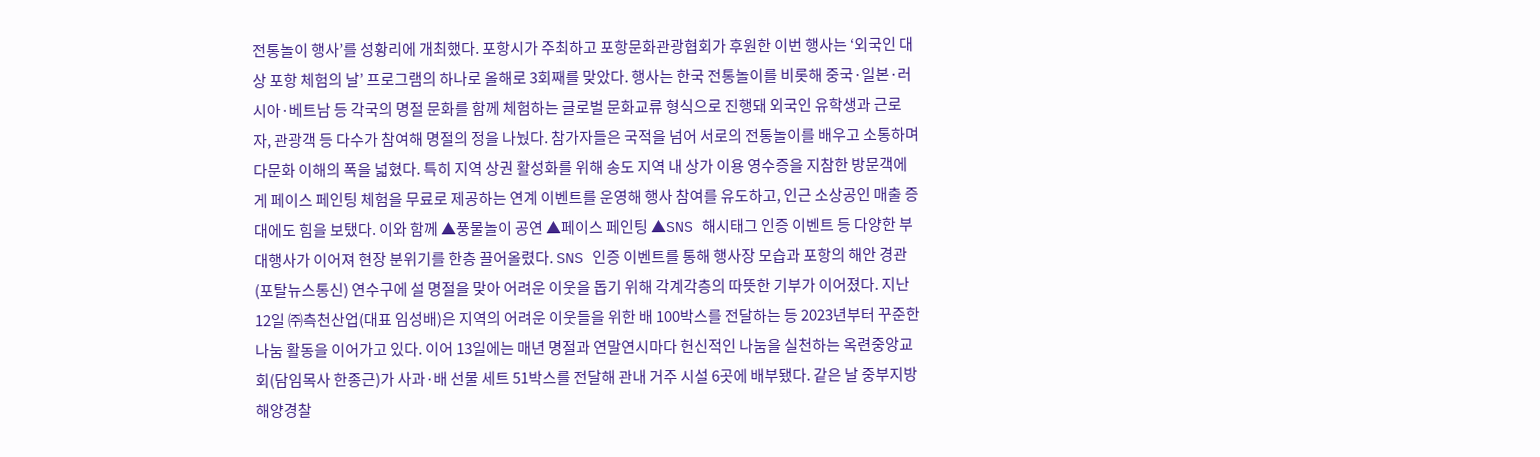전통놀이 행사’를 성황리에 개최했다. 포항시가 주최하고 포항문화관광협회가 후원한 이번 행사는 ‘외국인 대상 포항 체험의 날’ 프로그램의 하나로 올해로 3회째를 맞았다. 행사는 한국 전통놀이를 비롯해 중국·일본·러시아·베트남 등 각국의 명절 문화를 함께 체험하는 글로벌 문화교류 형식으로 진행돼 외국인 유학생과 근로자, 관광객 등 다수가 참여해 명절의 정을 나눴다. 참가자들은 국적을 넘어 서로의 전통놀이를 배우고 소통하며 다문화 이해의 폭을 넓혔다. 특히 지역 상권 활성화를 위해 송도 지역 내 상가 이용 영수증을 지참한 방문객에게 페이스 페인팅 체험을 무료로 제공하는 연계 이벤트를 운영해 행사 참여를 유도하고, 인근 소상공인 매출 증대에도 힘을 보탰다. 이와 함께 ▲풍물놀이 공연 ▲페이스 페인팅 ▲SNS 해시태그 인증 이벤트 등 다양한 부대행사가 이어져 현장 분위기를 한층 끌어올렸다. SNS 인증 이벤트를 통해 행사장 모습과 포항의 해안 경관
(포탈뉴스통신) 연수구에 설 명절을 맞아 어려운 이웃을 돕기 위해 각계각층의 따뜻한 기부가 이어졌다. 지난 12일 ㈜측천산업(대표 임성배)은 지역의 어려운 이웃들을 위한 배 100박스를 전달하는 등 2023년부터 꾸준한 나눔 활동을 이어가고 있다. 이어 13일에는 매년 명절과 연말연시마다 헌신적인 나눔을 실천하는 옥련중앙교회(담임목사 한종근)가 사과·배 선물 세트 51박스를 전달해 관내 거주 시설 6곳에 배부됐다. 같은 날 중부지방해양경찰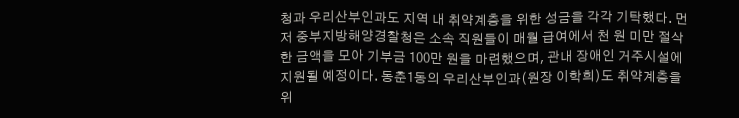청과 우리산부인과도 지역 내 취약계층을 위한 성금을 각각 기탁했다. 먼저 중부지방해양경찰청은 소속 직원들이 매월 급여에서 천 원 미만 절삭한 금액을 모아 기부금 100만 원을 마련했으며, 관내 장애인 거주시설에 지원될 예정이다. 동춘1동의 우리산부인과(원장 이학희)도 취약계층을 위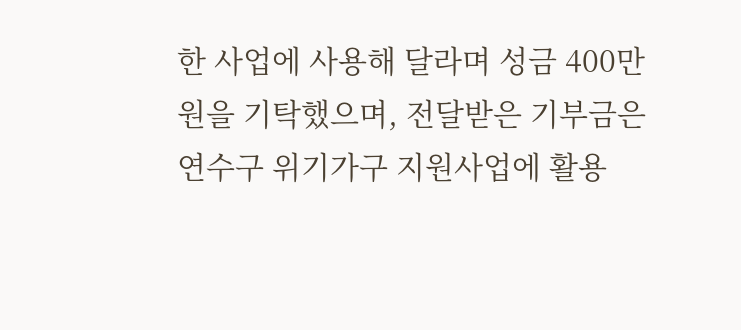한 사업에 사용해 달라며 성금 400만 원을 기탁했으며, 전달받은 기부금은 연수구 위기가구 지원사업에 활용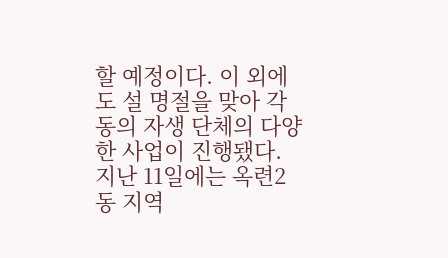할 예정이다. 이 외에도 설 명절을 맞아 각 동의 자생 단체의 다양한 사업이 진행됐다. 지난 11일에는 옥련2동 지역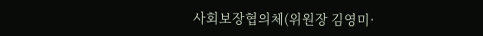사회보장협의체(위원장 김영미·